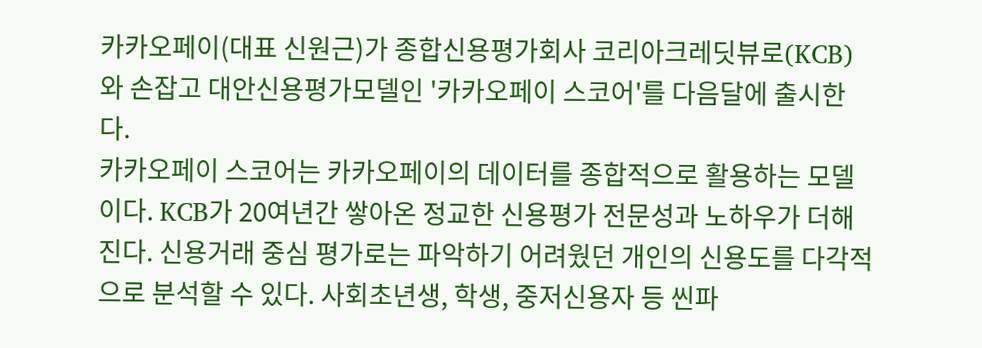카카오페이(대표 신원근)가 종합신용평가회사 코리아크레딧뷰로(KCB)와 손잡고 대안신용평가모델인 '카카오페이 스코어'를 다음달에 출시한다.
카카오페이 스코어는 카카오페이의 데이터를 종합적으로 활용하는 모델이다. KCB가 20여년간 쌓아온 정교한 신용평가 전문성과 노하우가 더해진다. 신용거래 중심 평가로는 파악하기 어려웠던 개인의 신용도를 다각적으로 분석할 수 있다. 사회초년생, 학생, 중저신용자 등 씬파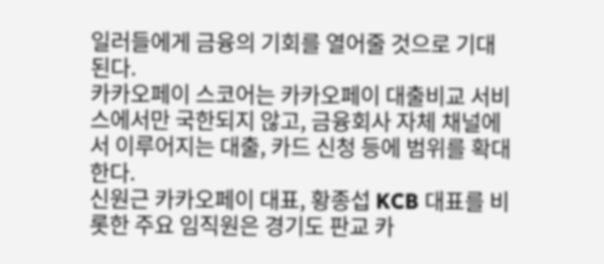일러들에게 금융의 기회를 열어줄 것으로 기대된다.
카카오페이 스코어는 카카오페이 대출비교 서비스에서만 국한되지 않고, 금융회사 자체 채널에서 이루어지는 대출, 카드 신청 등에 범위를 확대한다.
신원근 카카오페이 대표, 황종섭 KCB 대표를 비롯한 주요 임직원은 경기도 판교 카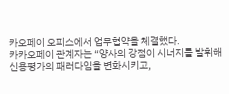카오페이 오피스에서 업무협약을 체결했다.
카카오페이 관계자는 “양사의 강점이 시너지를 발휘해 신용평가의 패러다임을 변화시키고,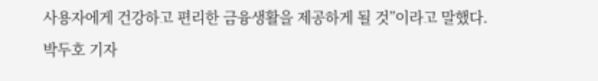사용자에게 건강하고 편리한 금융생활을 제공하게 될 것”이라고 말했다.
박두호 기자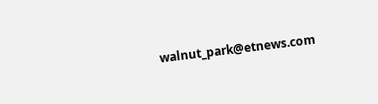walnut_park@etnews.com